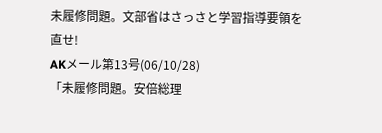未履修問題。文部省はさっさと学習指導要領を直せ!
AKメール第13号(06/10/28)
「未履修問題。安倍総理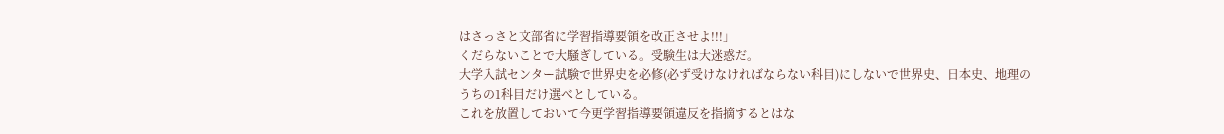はさっさと文部省に学習指導要領を改正させよ!!!」
くだらないことで大騒ぎしている。受験生は大迷惑だ。
大学入試センター試験で世界史を必修(必ず受けなければならない科目)にしないで世界史、日本史、地理のうちの1科目だけ選べとしている。
これを放置しておいて今更学習指導要領違反を指摘するとはな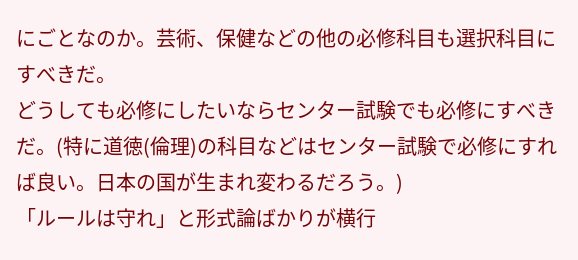にごとなのか。芸術、保健などの他の必修科目も選択科目にすべきだ。
どうしても必修にしたいならセンター試験でも必修にすべきだ。(特に道徳(倫理)の科目などはセンター試験で必修にすれば良い。日本の国が生まれ変わるだろう。)
「ルールは守れ」と形式論ばかりが横行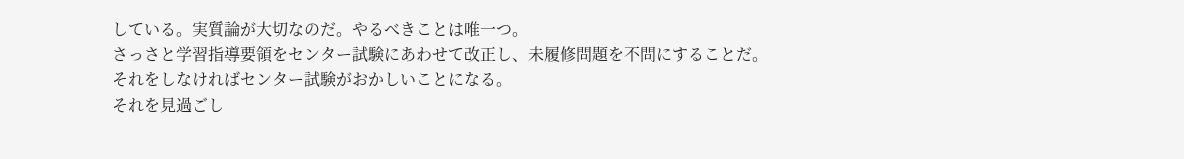している。実質論が大切なのだ。やるべきことは唯一つ。
さっさと学習指導要領をセンター試験にあわせて改正し、未履修問題を不問にすることだ。
それをしなければセンター試験がおかしいことになる。
それを見過ごし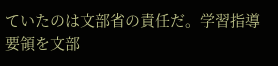ていたのは文部省の責任だ。学習指導要領を文部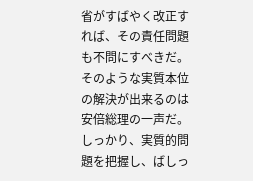省がすばやく改正すれば、その責任問題も不問にすべきだ。そのような実質本位の解決が出来るのは安倍総理の一声だ。
しっかり、実質的問題を把握し、ばしっ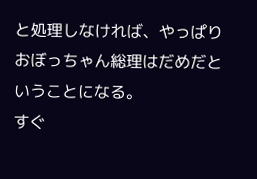と処理しなければ、やっぱりおぼっちゃん総理はだめだということになる。
すぐ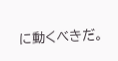に動くべきだ。